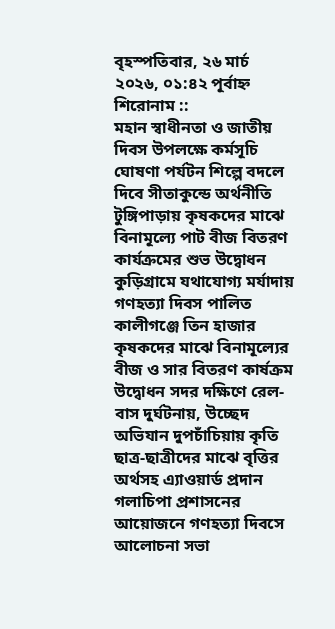বৃহস্পতিবার, ২৬ মার্চ ২০২৬, ০১:৪২ পূর্বাহ্ন
শিরোনাম ::
মহান স্বাধীনতা ও জাতীয় দিবস উপলক্ষে কর্মসূচি ঘোষণা পর্যটন শিল্পে বদলে দিবে সীতাকুন্ডে অর্থনীতি টুঙ্গিপাড়ায় কৃষকদের মাঝে বিনামূল্যে পাট বীজ বিতরণ কার্যক্রমের শুভ উদ্বোধন কুড়িগ্রামে যথাযোগ্য মর্যাদায় গণহত্যা দিবস পালিত কালীগঞ্জে তিন হাজার কৃষকদের মাঝে বিনামূল্যের বীজ ও সার বিতরণ কার্ষক্রম উদ্বোধন সদর দক্ষিণে রেল-বাস দুর্ঘটনায়, উচ্ছেদ অভিযান দুপচাঁচিয়ায় কৃতি ছাত্র-ছাত্রীদের মাঝে বৃত্তির অর্থসহ এ্যাওয়ার্ড প্রদান গলাচিপা প্রশাসনের আয়োজনে গণহত্যা দিবসে আলোচনা সভা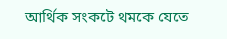আর্থিক সংকটে থমকে যেতে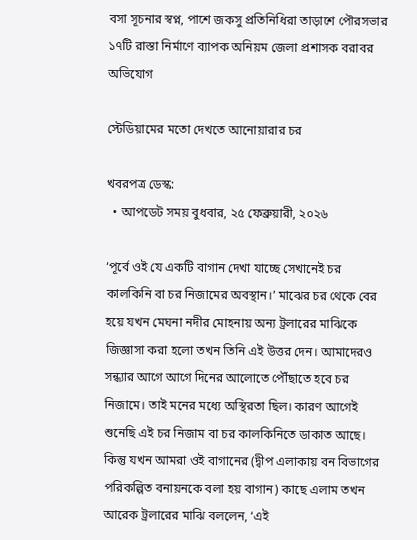বসা সূচনার স্বপ্ন, পাশে জকসু প্রতিনিধিরা তাড়াশে পৌরসভার ১৭টি রাস্তা নির্মাণে ব্যাপক অনিয়ম জেলা প্রশাসক বরাবর অভিযোগ

স্টেডিয়ামের মতো দেখতে আনোয়ারার চর

খবরপত্র ডেস্ক:
  • আপডেট সময় বুধবার, ২৫ ফেব্রুয়ারী, ২০২৬

‘পূর্বে ওই যে একটি বাগান দেখা যাচ্ছে সেখানেই চর কালকিনি বা চর নিজামের অবস্থান।’ মাঝের চর থেকে বের হয়ে যখন মেঘনা নদীর মোহনায় অন্য ট্রলারের মাঝিকে জিজ্ঞাসা করা হলো তখন তিনি এই উত্তর দেন। আমাদেরও সন্ধ্যার আগে আগে দিনের আলোতে পৌঁছাতে হবে চর নিজামে। তাই মনের মধ্যে অস্থিরতা ছিল। কারণ আগেই শুনেছি এই চর নিজাম বা চর কালকিনিতে ডাকাত আছে। কিন্তু যখন আমরা ওই বাগানের (দ্বীপ এলাকায় বন বিভাগের পরিকল্পিত বনায়নকে বলা হয় বাগান) কাছে এলাম তখন আরেক ট্রলারের মাঝি বললেন, ‘এই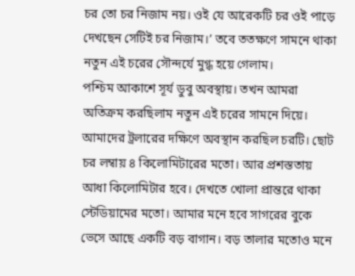চর তো চর নিজাম নয়। ওই যে আরেকটি চর ওই পাড়ে দেখছেন সেটিই চর নিজাম।’ তবে ততক্ষণে সামনে থাকা নতুন এই চরের সৌন্দর্যে মুগ্ধ হয়ে গেলাম।
পশ্চিম আকাশে সূর্য ডুবু অবস্থায়। তখন আমরা অতিক্রম করছিলাম নতুন এই চরের সামনে দিয়ে। আমাদের ট্রলারের দক্ষিণে অবস্থান করছিল চরটি। ছোট চর লম্বায় ৪ কিলোমিটারের মতো। আর প্রশস্ততায় আধা কিলোমিটার হবে। দেখতে খোলা প্রান্তরে থাকা স্টেডিয়ামের মতো। আমার মনে হবে সাগরের বুকে ভেসে আছে একটি বড় বাগান। বড় তালার মতোও মনে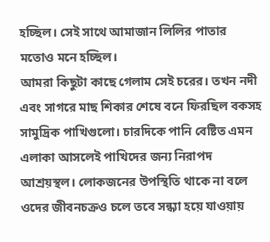হচ্ছিল। সেই সাথে আমাজান লিলির পাতার মতোও মনে হচ্ছিল।
আমরা কিছুটা কাছে গেলাম সেই চরের। তখন নদী এবং সাগরে মাছ শিকার শেষে বনে ফিরছিল বকসহ সামুদ্রিক পাখিগুলো। চারদিকে পানি বেষ্টিত এমন এলাকা আসলেই পাখিদের জন্য নিরাপদ আশ্রয়স্থল। লোকজনের উপস্থিতি থাকে না বলে ওদের জীবনচক্রও চলে তবে সন্ধ্যা হয়ে যাওয়ায়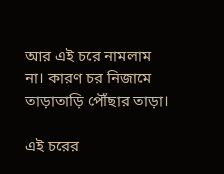আর এই চরে নামলাম না। কারণ চর নিজামে তাড়াতাড়ি পৌঁছার তাড়া।

এই চরের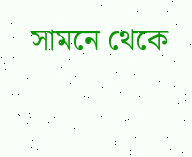সামনে থেকে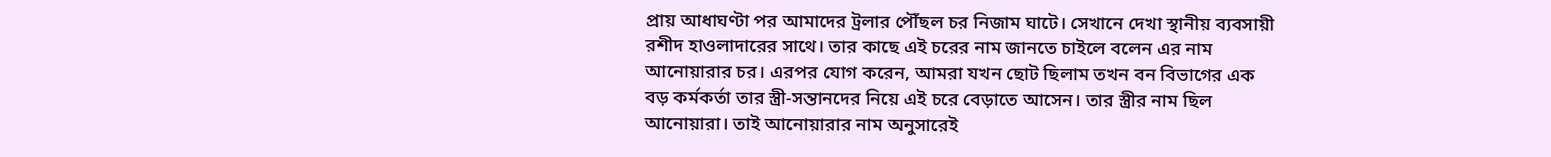প্রায় আধাঘণ্টা পর আমাদের ট্রলার পৌঁছল চর নিজাম ঘাটে। সেখানে দেখা স্থানীয় ব্যবসায়ী রশীদ হাওলাদারের সাথে। তার কাছে এই চরের নাম জানতে চাইলে বলেন এর নাম আনোয়ারার চর। এরপর যোগ করেন, আমরা যখন ছোট ছিলাম তখন বন বিভাগের এক বড় কর্মকর্তা তার স্ত্রী-সন্তানদের নিয়ে এই চরে বেড়াতে আসেন। তার স্ত্রীর নাম ছিল আনোয়ারা। তাই আনোয়ারার নাম অনুসারেই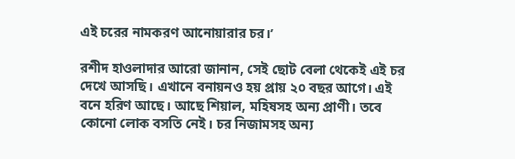এই চরের নামকরণ আনোয়ারার চর।’

রশীদ হাওলাদার আরো জানান, সেই ছোট বেলা থেকেই এই চর দেখে আসছি। এখানে বনায়নও হয় প্রায় ২০ বছর আগে। এই বনে হরিণ আছে। আছে শিয়াল, মহিষসহ অন্য প্রাণী। তবে কোনো লোক বসতি নেই। চর নিজামসহ অন্য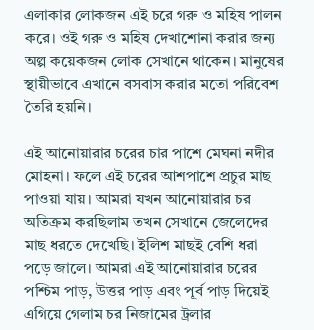এলাকার লোকজন এই চরে গরু ও মহিষ পালন করে। ওই গরু ও মহিষ দেখাশোনা করার জন্য অল্প কয়েকজন লোক সেখানে থাকেন। মানুষের স্থায়ীভাবে এখানে বসবাস করার মতো পরিবেশ তৈরি হয়নি।

এই আনোয়ারার চরের চার পাশে মেঘনা নদীর মোহনা। ফলে এই চরের আশপাশে প্রচুর মাছ পাওয়া যায়। আমরা যখন আনোয়ারার চর অতিক্রম করছিলাম তখন সেখানে জেলেদের মাছ ধরতে দেখেছি। ইলিশ মাছই বেশি ধরা পড়ে জালে। আমরা এই আনোয়ারার চরের পশ্চিম পাড়, উত্তর পাড় এবং পূর্ব পাড় দিয়েই এগিয়ে গেলাম চর নিজামের ট্রলার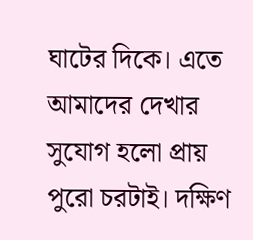ঘাটের দিকে। এতে আমাদের দেখার সুযোগ হলো প্রায় পুরো চরটাই। দক্ষিণ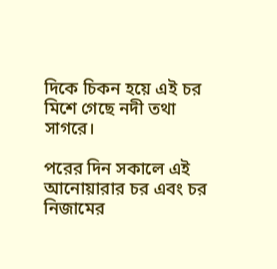দিকে চিকন হয়ে এই চর মিশে গেছে নদী তথা সাগরে।

পরের দিন সকালে এই আনোয়ারার চর এবং চর নিজামের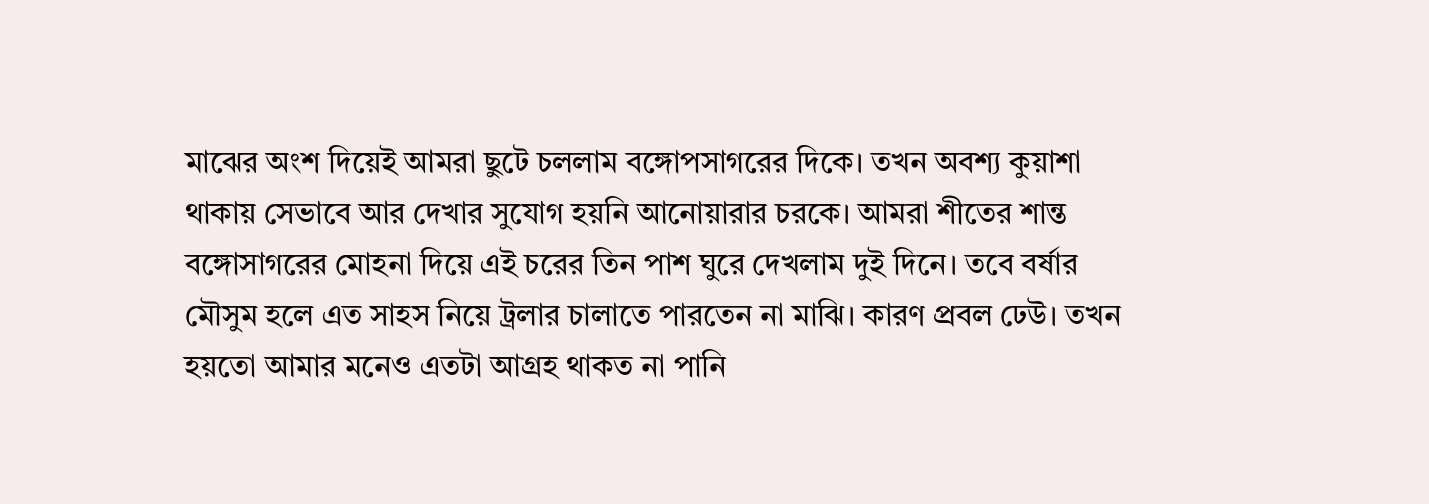মাঝের অংশ দিয়েই আমরা ছুটে চললাম বঙ্গোপসাগরের দিকে। তখন অবশ্য কুয়াশা থাকায় সেভাবে আর দেখার সুযোগ হয়নি আনোয়ারার চরকে। আমরা শীতের শান্ত বঙ্গোসাগরের মোহনা দিয়ে এই চরের তিন পাশ ঘুরে দেখলাম দুই দিনে। তবে বর্ষার মৌসুম হলে এত সাহস নিয়ে ট্রলার চালাতে পারতেন না মাঝি। কারণ প্রবল ঢেউ। তখন হয়তো আমার মনেও এতটা আগ্রহ থাকত না পানি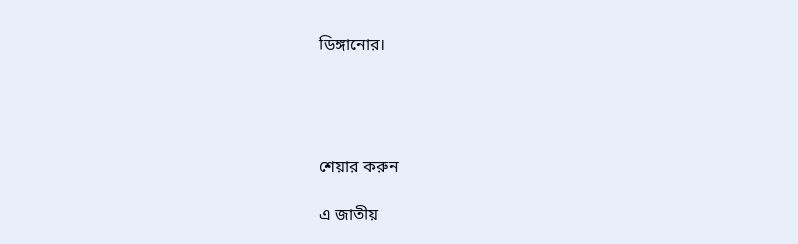ডিঙ্গানোর।




শেয়ার করুন

এ জাতীয়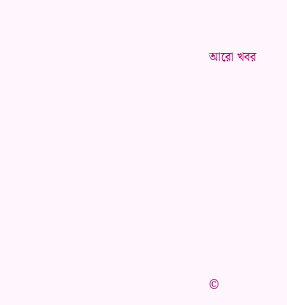আরো খবর









©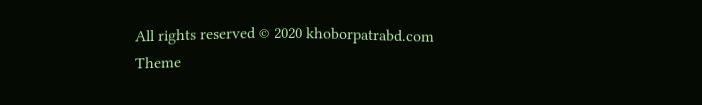All rights reserved © 2020 khoborpatrabd.com
Theme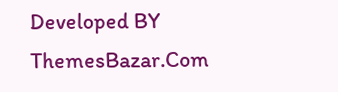Developed BY ThemesBazar.Com